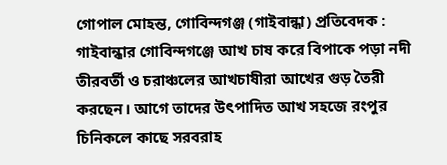গোপাল মোহন্ত, গোবিন্দগঞ্জ (গাইবান্ধা) প্রতিবেদক :
গাইবান্ধার গোবিন্দগঞ্জে আখ চাষ করে বিপাকে পড়া নদী তীরবর্তী ও চরাঞ্চলের আখচাষীরা আখের গুড় তৈরী করছেন। আগে তাদের উৎপাদিত আখ সহজে রংপুর চিনিকলে কাছে সরবরাহ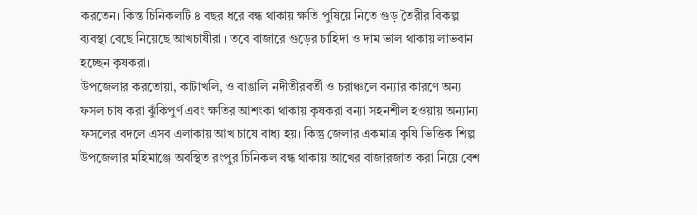করতেন। কিন্ত চিনিকলটি ৪ বছর ধরে বন্ধ থাকায় ক্ষতি পুষিয়ে নিতে গুড় তৈরীর বিকল্প ব্যবস্থা বেছে নিয়েছে আখচাষীরা । তবে বাজারে গুড়ের চাহিদা ও দাম ভাল থাকায় লাভবান হচ্ছেন কৃষকরা।
উপজেলার করতোয়া, কাটাখলি, ও বাঙালি নদীতীরবর্তী ও চরাঞ্চলে বন্যার কারণে অন্য ফসল চাষ করা ঝুঁকিপুর্ণ এবং ক্ষতির আশংকা থাকায় কৃষকরা বন্যা সহনশীল হওয়ায় অন্যান্য ফসলের বদলে এসব এলাকায় আখ চাষে বাধ্য হয়। কিন্তু জেলার একমাত্র কৃষি ভিত্তিক শিল্প উপজেলার মহিমাঞ্জে অবস্থিত রংপুর চিনিকল বন্ধ থাকায় আখের বাজারজাত করা নিয়ে বেশ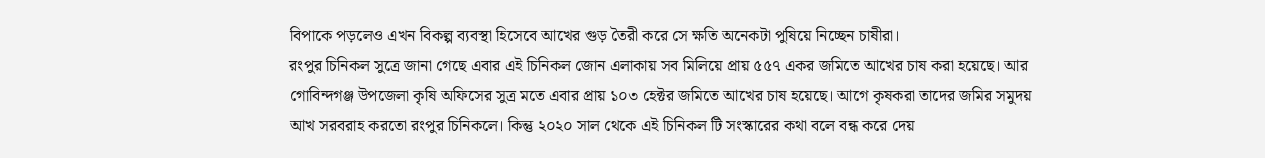বিপাকে পড়লেও এখন বিকল্প ব্যবস্থা হিসেবে আখের গুড় তৈরী করে সে ক্ষতি অনেকটা পুষিয়ে নিচ্ছেন চাষীরা।
রংপুর চিনিকল সুত্রে জানা গেছে এবার এই চিনিকল জোন এলাকায় সব মিলিয়ে প্রায় ৫৫৭ একর জমিতে আখের চাষ করা হয়েছে। আর গোবিন্দগঞ্জ উপজেলা কৃষি অফিসের সুত্র মতে এবার প্রায় ১০৩ হেক্টর জমিতে আখের চাষ হয়েছে। আগে কৃষকরা তাদের জমির সমুদয় আখ সরবরাহ করতো রংপুর চিনিকলে। কিন্তু ২০২০ সাল থেকে এই চিনিকল টি সংস্কারের কথা বলে বন্ধ করে দেয়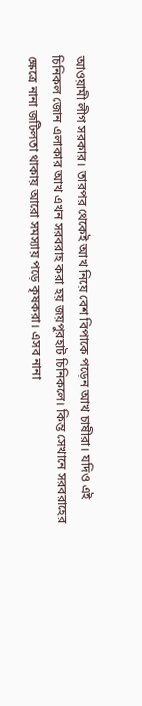আওয়ামী লীগ সরকার। তারপর থেকেই আখ নিয়ে বেশ বিপাকে পড়েন আখ চাষীরা। যদিও এই চিনিকল জোন এলাকার আখ এখন সরবরাহ করা হয় জয়পুরহাট চিনিকলে। কিন্ত সেখানে সরবরাহের ক্ষেত্রে নানা জটিলতা থাকায় আরো সমস্যায় পড়ে কৃষকরা। এসব নানা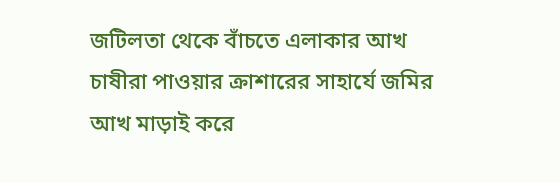জটিলতা থেকে বাঁচতে এলাকার আখ চাষীরা পাওয়ার ক্রাশারের সাহার্যে জমির আখ মাড়াই করে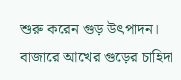শুরু করেন গুড় উৎপাদন। বাজারে আখের গুড়ের চাহিদা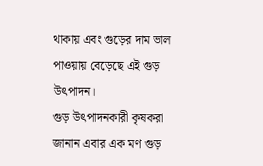থাকায় এবং গুড়ের দাম ভাল পাওয়ায় বেড়েছে এই গুড় উৎপাদন।
গুড় উৎপাদনকারী কৃষকরা জানান এবার এক মণ গুড়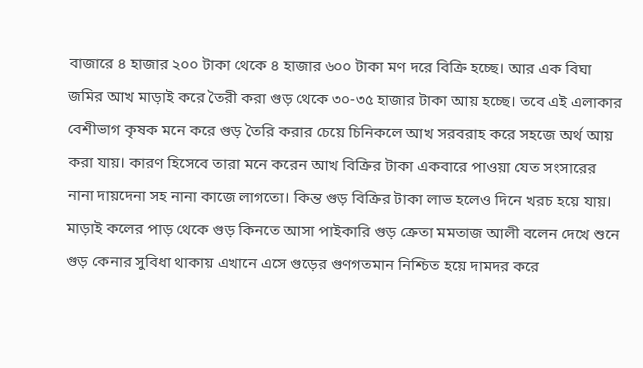বাজারে ৪ হাজার ২০০ টাকা থেকে ৪ হাজার ৬০০ টাকা মণ দরে বিক্রি হচ্ছে। আর এক বিঘা জমির আখ মাড়াই করে তৈরী করা গুড় থেকে ৩০-৩৫ হাজার টাকা আয় হচ্ছে। তবে এই এলাকার বেশীভাগ কৃষক মনে করে গুড় তৈরি করার চেয়ে চিনিকলে আখ সরবরাহ করে সহজে অর্থ আয় করা যায়। কারণ হিসেবে তারা মনে করেন আখ বিক্রির টাকা একবারে পাওয়া যেত সংসারের নানা দায়দেনা সহ নানা কাজে লাগতো। কিন্ত গুড় বিক্রির টাকা লাভ হলেও দিনে খরচ হয়ে যায়।
মাড়াই কলের পাড় থেকে গুড় কিনতে আসা পাইকারি গুড় ক্রেতা মমতাজ আলী বলেন দেখে শুনে গুড় কেনার সুবিধা থাকায় এখানে এসে গুড়ের গুণগতমান নিশ্চিত হয়ে দামদর করে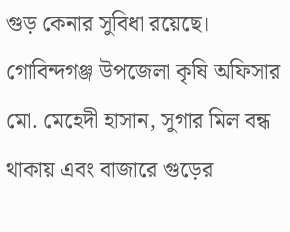গুড় কেনার সুবিধা রয়েছে।
গোবিন্দগঞ্জ উপজেলা কৃষি অফিসার মো. মেহেদী হাসান, সুগার মিল বন্ধ থাকায় এবং বাজারে গুড়ের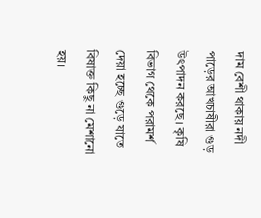দাম বেশী থাকায় নদী পাড়ের আখচাষীরা গুড় উৎপাদন করছে। কৃষি বিভাগ থেকে পরামর্শ দেয়া হচ্ছে গুড়ে যাতে বিষাক্ত কিছু না মেশানো হয়।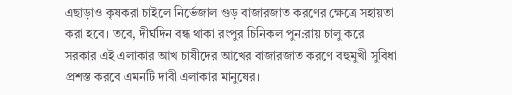এছাড়াও কৃষকরা চাইলে নির্ভেজাল গুড় বাজারজাত করণের ক্ষেত্রে সহায়তা করা হবে। তবে, দীর্ঘদিন বন্ধ থাকা রংপুর চিনিকল পুন:রায় চালু করে সরকার এই এলাকার আখ চাষীদের আখের বাজারজাত করণে বহুমুখী সুবিধা প্রশস্ত করবে এমনটি দাবী এলাকার মানুষের।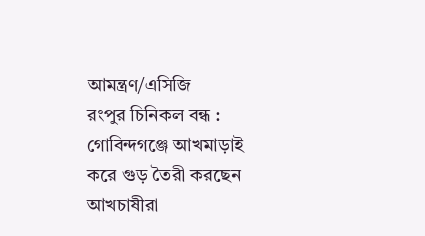আমন্ত্রণ/এসিজি
রংপুর চিনিকল বন্ধ : গোবিন্দগঞ্জে আখমাড়াই করে গুড় তৈরী করছেন আখচাষীরা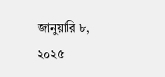জানুয়ারি ৮, ২০২৫